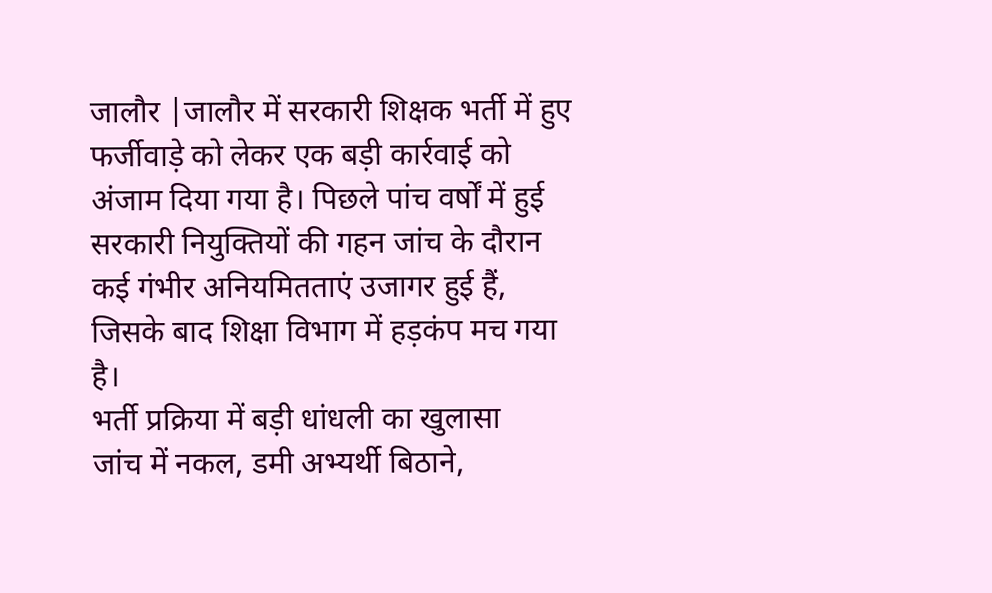जालौर |जालौर में सरकारी शिक्षक भर्ती में हुए फर्जीवाड़े को लेकर एक बड़ी कार्रवाई को अंजाम दिया गया है। पिछले पांच वर्षों में हुई सरकारी नियुक्तियों की गहन जांच के दौरान कई गंभीर अनियमितताएं उजागर हुई हैं, जिसके बाद शिक्षा विभाग में हड़कंप मच गया है।
भर्ती प्रक्रिया में बड़ी धांधली का खुलासा
जांच में नकल, डमी अभ्यर्थी बिठाने,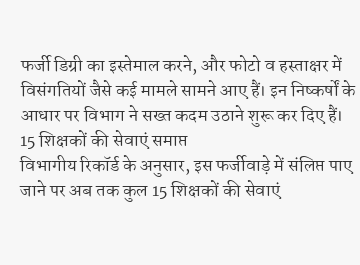फर्जी डिग्री का इस्तेमाल करने, और फोटो व हस्ताक्षर में विसंगतियों जैसे कई मामले सामने आए हैं। इन निष्कर्षों के आधार पर विभाग ने सख्त कदम उठाने शुरू कर दिए हैं।
15 शिक्षकों की सेवाएं समाप्त
विभागीय रिकॉर्ड के अनुसार, इस फर्जीवाड़े में संलिप्त पाए जाने पर अब तक कुल 15 शिक्षकों की सेवाएं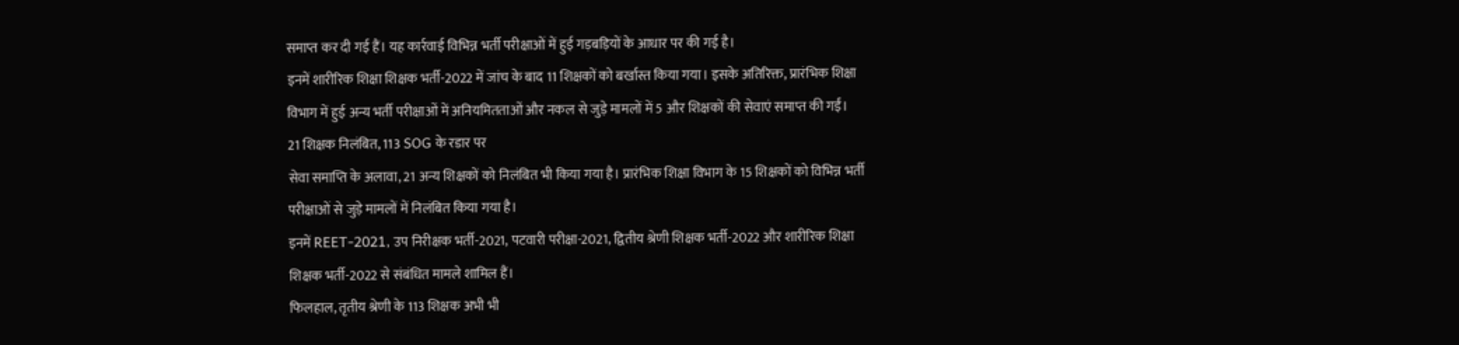समाप्त कर दी गई हैं। यह कार्रवाई विभिन्न भर्ती परीक्षाओं में हुई गड़बड़ियों के आधार पर की गई है।
इनमें शारीरिक शिक्षा शिक्षक भर्ती-2022 में जांच के बाद 11 शिक्षकों को बर्खास्त किया गया। इसके अतिरिक्त, प्रारंभिक शिक्षा विभाग में हुई अन्य भर्ती परीक्षाओं में अनियमितताओं और नकल से जुड़े मामलों में 5 और शिक्षकों की सेवाएं समाप्त की गईं।
21 शिक्षक निलंबित, 113 SOG के रडार पर
सेवा समाप्ति के अलावा, 21 अन्य शिक्षकों को निलंबित भी किया गया है। प्रारंभिक शिक्षा विभाग के 15 शिक्षकों को विभिन्न भर्ती परीक्षाओं से जुड़े मामलों में निलंबित किया गया है।
इनमें REET-2021, उप निरीक्षक भर्ती-2021, पटवारी परीक्षा-2021, द्वितीय श्रेणी शिक्षक भर्ती-2022 और शारीरिक शिक्षा शिक्षक भर्ती-2022 से संबंधित मामले शामिल हैं।
फिलहाल, तृतीय श्रेणी के 113 शिक्षक अभी भी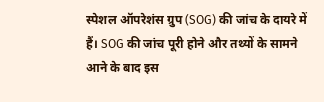स्पेशल ऑपरेशंस ग्रुप (SOG) की जांच के दायरे में हैं। SOG की जांच पूरी होने और तथ्यों के सामने आने के बाद इस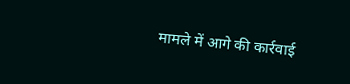मामले में आगे की कार्रवाई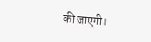की जाएगी।